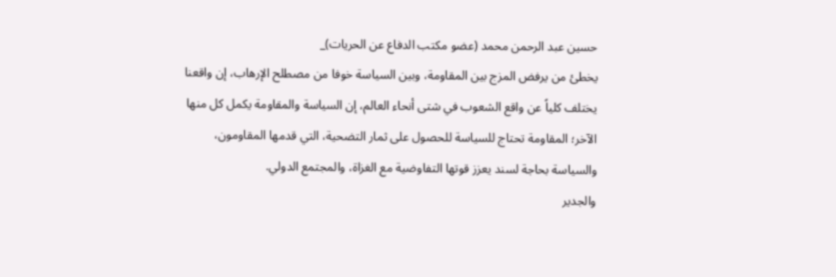حسين عبد الرحمن محمد (عضو مكتب الدفاع عن الحريات)_
يخطئ من يرفض المزج بين المقاومة، وبين السياسة خوفا من مصطلح الإرهاب، إن واقعنا يختلف كلياً عن واقع الشعوب في شتى أنحاء العالم، إن السياسة والمقاومة يكمل كل منها الآخر؛ المقاومة تحتاج للسياسة للحصول على ثمار التضحية، التي قدمها المقاومون، والسياسة بحاجة لسند يعزز قوتها التفاوضية مع الغزاة، والمجتمع الدولي.
والجدير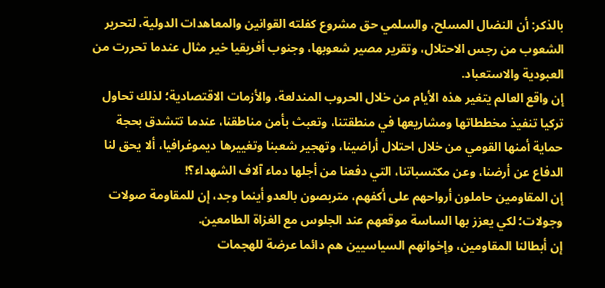بالذكر: أن النضال المسلح، والسلمي حق مشروع كفلته القوانين والمعاهدات الدولية، لتحرير الشعوب من رجس الاحتلال، وتقرير مصير شعوبها، وجنوب أفريقيا خير مثال عندما تحررت من العبودية والاستعباد.
إن واقع العالم يتغير هذه الأيام من خلال الحروب المندلعة، والأزمات الاقتصادية؛ لذلك تحاول تركيا تنفيذ مخططاتها ومشاريعها في منطقتنا، وتعبث بأمن مناطقنا، عندما تتشدق بحجة حماية أمنها القومي من خلال احتلال أراضينا، وتهجير شعبنا وتغييرها ديموغرافيا، ألا يحق لنا الدفاع عن أرضنا، وعن مكتسباتنا، التي دفعنا من أجلها دماء آلاف الشهداء؟!
إن المقاومين حاملون أرواحهم على أكفهم، متربصون بالعدو أينما وجد، إن للمقاومة صولات وجولات؛ لكي يعزز بها الساسة موقعهم عند الجلوس مع الغزاة الطامعين.
إن أبطالنا المقاومين، وإخوانهم السياسيين هم دائما عرضة للهجمات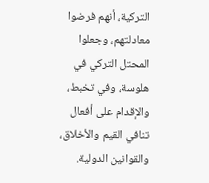التركية، أنهم فرضوا معادلتهم، وجعلوا المحتل التركي في هلوسة، وفي تخبط، والإقدام على أفعال تنافي القيم والأخلاق، والقوانين الدولية.